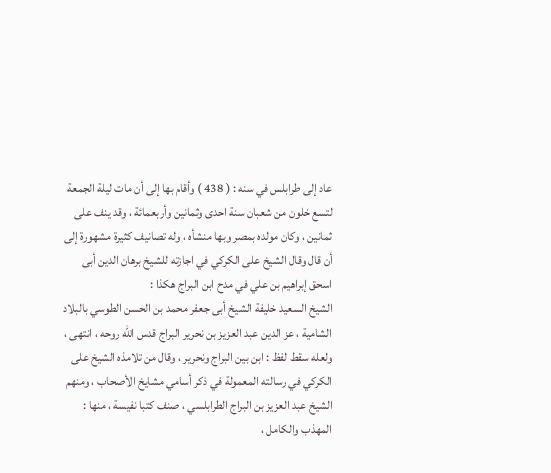عاد إلى طرابلس في سنه : ( 438 ) وأقام بها إلى أن مات ليلة الجمعة لتسع خلون من شعبان سنة احدى وثمانين وأربعمائة ، وقد ينف على ثمانين ، وكان مولده بمصر وبها منشأه ، وله تصانيف كثيرة مشهورة إلى أن قال وقال الشيخ على الكركي في اجازته للشيخ برهان الدين أبى اسحق إبراهيم بن علي في مدح ابن البراج هكذا :
الشيخ السعيد خليفة الشيخ أبى جعفر محمد بن الحسن الطوسي بالبلاد الشامية ، عز الدين عبد العزيز بن نحرير البراج قدس اللّه روحه ، انتهى ، ولعله سقط لفظ : ابن بين البراج ونحرير ، وقال من تلامذه الشيخ على الكركي في رسالته المعمولة في ذكر أسامي مشايخ الأصحاب ، ومنهم الشيخ عبد العزيز بن البراج الطرابلسي ، صنف كتبا نفيسة ، منها : المهذب والكامل ،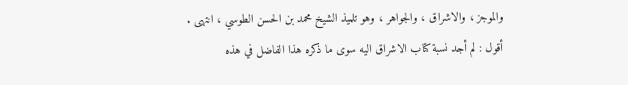والموجز ، والاشراق ، والجواهر ، وهو تلميذ الشيخ محمد بن الحسن الطوسي ، انتهى .
أقول : لم أجد نسبة كتاب الاشراق اليه سوى ما ذكره هذا الفاضل في هذه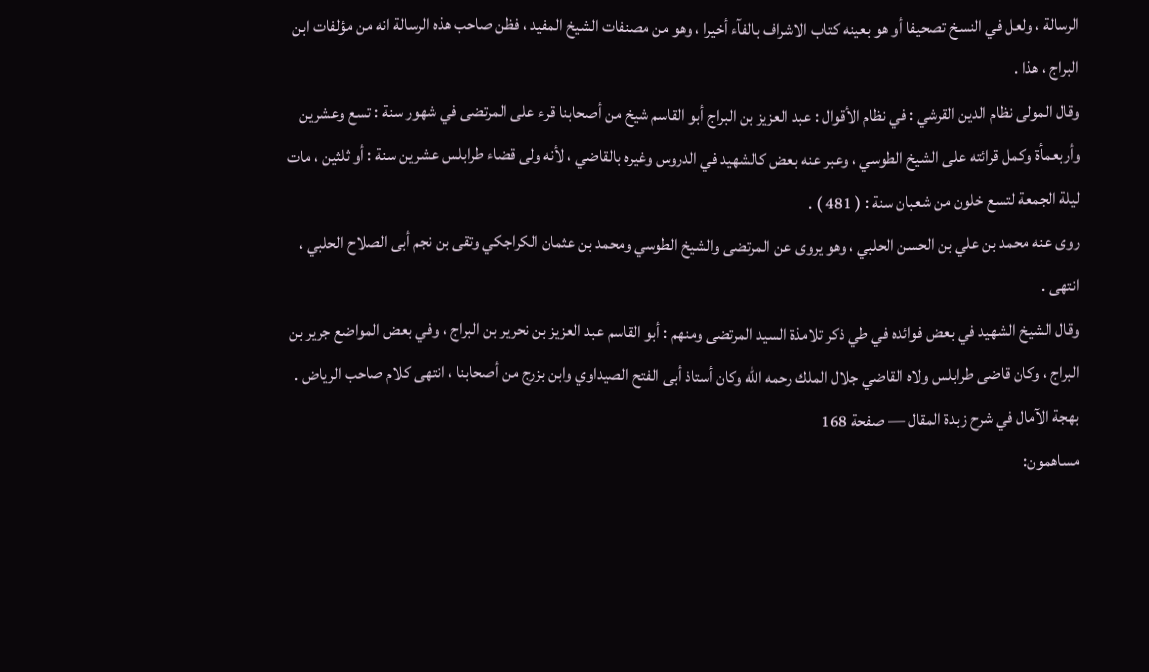الرسالة ، ولعل في النسخ تصحيفا أو هو بعينه كتاب الاشراف بالفآء أخيرا ، وهو من مصنفات الشيخ المفيد ، فظن صاحب هذه الرسالة انه من مؤلفات ابن البراج ، هذا .
وقال المولى نظام الدين القرشي : في نظام الأقوال : عبد العزيز بن البراج أبو القاسم شيخ من أصحابنا قرء على المرتضى في شهور سنة : تسع وعشرين وأربعمأة وكمل قرائته على الشيخ الطوسي ، وعبر عنه بعض كالشهيد في الدروس وغيره بالقاضي ، لأنه ولى قضاء طرابلس عشرين سنة : أو ثلثين ، مات ليلة الجمعة لتسع خلون من شعبان سنة : ( 481 ) .
روى عنه محمد بن علي بن الحسن الحلبي ، وهو يروى عن المرتضى والشيخ الطوسي ومحمد بن عثمان الكراجكي وتقى بن نجم أبى الصلاح الحلبي ، انتهى .
وقال الشيخ الشهيد في بعض فوائده في طي ذكر تلامذة السيد المرتضى ومنهم : أبو القاسم عبد العزيز بن نحرير بن البراج ، وفي بعض المواضع جرير بن البراج ، وكان قاضى طرابلس ولاه القاضي جلال الملك رحمه اللّه وكان أستاذ أبى الفتح الصيداوي وابن بزرج من أصحابنا ، انتهى كلام صاحب الرياض .
بهجة الآمال في شرح زبدة المقال — صفحة 168
مساهمون: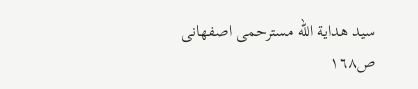سيد هداية الله مسترحمى اصفهانى
ص١٦٨